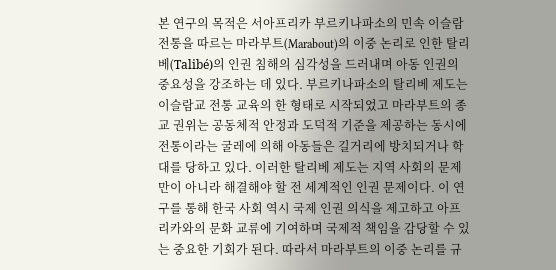본 연구의 목적은 서아프리카 부르키나파소의 민속 이슬람 전통을 따르는 마라부트(Marabout)의 이중 논리로 인한 탈리베(Talibé)의 인권 침해의 심각성을 드러내며 아동 인권의 중요성을 강조하는 데 있다. 부르키나파소의 탈리베 제도는 이슬람교 전통 교육의 한 형태로 시작되었고 마라부트의 종교 권위는 공동체적 안정과 도덕적 기준을 제공하는 동시에 전통이라는 굴레에 의해 아동들은 길거리에 방치되거나 학대를 당하고 있다. 이러한 탈리베 제도는 지역 사회의 문제만이 아니라 해결해야 할 전 세계적인 인권 문제이다. 이 연구를 통해 한국 사회 역시 국제 인권 의식을 제고하고 아프리카와의 문화 교류에 기여하며 국제적 책임을 감당할 수 있는 중요한 기회가 된다. 따라서 마라부트의 이중 논리를 규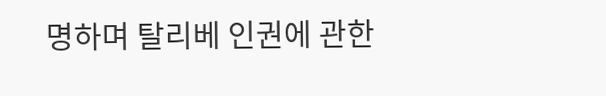명하며 탈리베 인권에 관한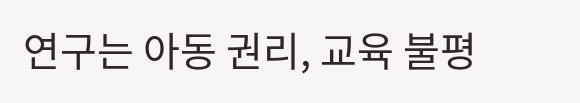연구는 아동 권리, 교육 불평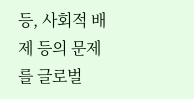등, 사회적 배제 등의 문제를 글로벌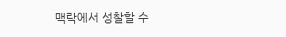맥락에서 성찰할 수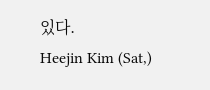있다.
Heejin Kim (Sat,)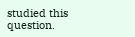studied this question.